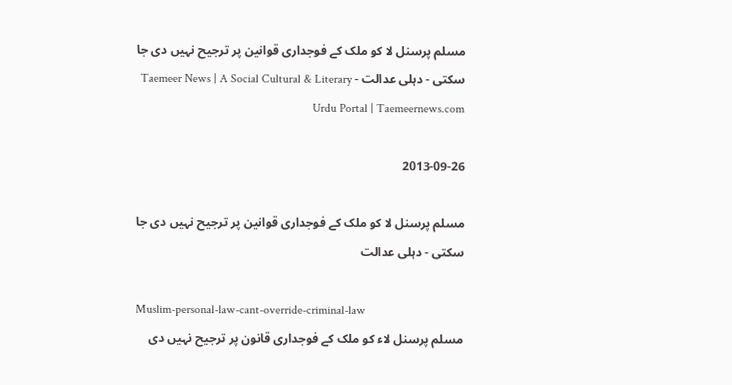مسلم پرسنل لا کو ملک کے فوجداری قوانین پر ترجیح نہیں دی جا سکتی - دہلی عدالت - Taemeer News | A Social Cultural & Literary Urdu Portal | Taemeernews.com

2013-09-26

مسلم پرسنل لا کو ملک کے فوجداری قوانین پر ترجیح نہیں دی جا سکتی - دہلی عدالت

Muslim-personal-law-cant-override-criminal-law
مسلم پرسنل لاء کو ملک کے فوجداری قانون پر ترجیح نہیں دی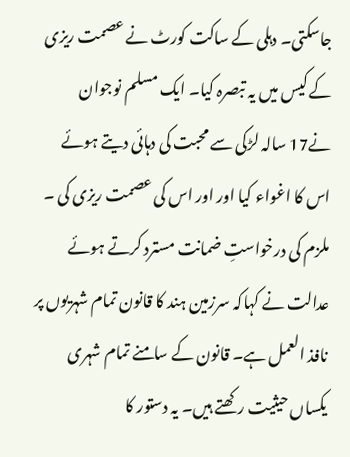جاسکتی۔ دہلی کے ساکت کورٹ نے عصمت ریزی کے کیس میں یہ تبصرہ کیا۔ ایک مسلم نوجوان نے17 سالہ لڑکی سے محبت کی دہائی دیتے ہوئے اس کا اغواء کیا اور اور اس کی عصمت ریزی کی ۔ ملزم کی درخواستِ ضمانت مسترد کرتے ہوئے عدالت نے کہاکہ سرزمین ہند کا قانون تمام شہریوں پر نافذ العمل ہے۔ قانون کے سامنے تمام شہری یکساں حیثیت رکھتے ہیں۔ یہ دستور کا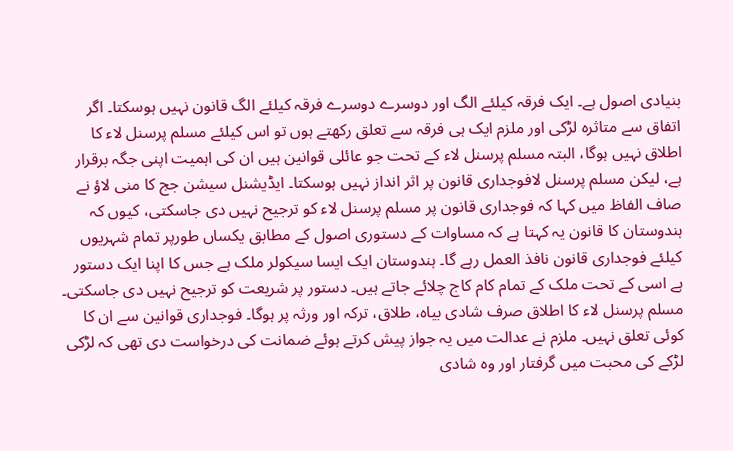بنیادی اصول ہے۔ ایک فرقہ کیلئے الگ اور دوسرے دوسرے فرقہ کیلئے الگ قانون نہیں ہوسکتا۔ اگر اتفاق سے متاثرہ لڑکی اور ملزم ایک ہی فرقہ سے تعلق رکھتے ہوں تو اس کیلئے مسلم پرسنل لاء کا اطلاق نہیں ہوگا، البتہ مسلم پرسنل لاء کے تحت جو عائلی قوانین ہیں ان کی اہمیت اپنی جگہ برقرار ہے، لیکن مسلم پرسنل لافوجداری قانون پر اثر انداز نہیں ہوسکتا۔ ایڈیشنل سیشن جج کا منی لاؤ نے صاف الفاظ میں کہا کہ فوجداری قانون پر مسلم پرسنل لاء کو ترجیح نہیں دی جاسکتی، کیوں کہ ہندوستان کا قانون یہ کہتا ہے کہ مساوات کے دستوری اصول کے مطابق یکساں طورپر تمام شہریوں کیلئے فوجداری قانون نافذ العمل رہے گا۔ ہندوستان ایک ایسا سیکولر ملک ہے جس کا اپنا ایک دستور ہے اسی کے تحت ملک کے تمام کام کاج چلائے جاتے ہیں۔ دستور پر شریعت کو ترجیح نہیں دی جاسکتی۔ مسلم پرسنل لاء کا اطلاق صرف شادی بیاہ، طلاق، ترکہ اور ورثہ پر ہوگا۔ فوجداری قوانین سے ان کا کوئی تعلق نہیں۔ ملزم نے عدالت میں یہ جواز پیش کرتے ہوئے ضمانت کی درخواست دی تھی کہ لڑکی لڑکے کی محبت میں گرفتار اور وہ شادی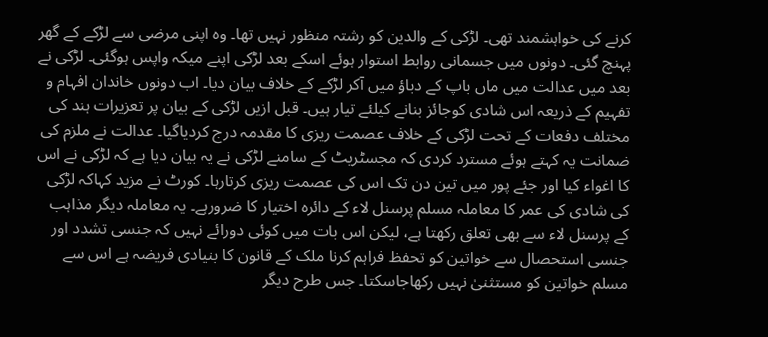کرنے کی خواہشمند تھی۔ لڑکی کے والدین کو رشتہ منظور نہیں تھا۔ وہ اپنی مرضی سے لڑکے کے گھر پہنچ گئی۔ دونوں میں جسمانی روابط استوار ہوئے اسکے بعد لڑکی اپنے میکہ واپس ہوگئی۔ لڑکی نے بعد میں عدالت میں ماں باپ کے دباؤ میں آکر لڑکے کے خلاف بیان دیا۔ اب دونوں خاندان افہام و تفہیم کے ذریعہ اس شادی کوجائز بنانے کیلئے تیار ہیں۔ قبل ازیں لڑکی کے بیان پر تعزیرات ہند کی مختلف دفعات کے تحت لڑکی کے خلاف عصمت ریزی کا مقدمہ درج کردیاگیا۔ عدالت نے ملزم کی ضمانت یہ کہتے ہوئے مسترد کردی کہ مجسٹریٹ کے سامنے لڑکی نے یہ بیان دیا ہے کہ لڑکی نے اس کا اغواء کیا اور جئے پور میں تین دن تک اس کی عصمت ریزی کرتارہا۔ کورٹ نے مزید کہاکہ لڑکی کی شادی کی عمر کا معاملہ مسلم پرسنل لاء کے دائرہ اختیار کا ضرورہے۔ یہ معاملہ دیگر مذاہب کے پرسنل لاء سے بھی تعلق رکھتا ہے، لیکن اس بات میں کوئی دورائے نہیں کہ جنسی تشدد اور جنسی استحصال سے خواتین کو تحفظ فراہم کرنا ملک کے قانون کا بنیادی فریضہ ہے اس سے مسلم خواتین کو مستثنیٰ نہیں رکھاجاسکتا۔ جس طرح دیگر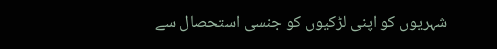شہریوں کو اپنی لڑکیوں کو جنسی استحصال سے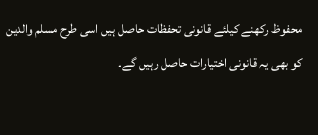محفوظ رکھنے کیلئے قانونی تحفظات حاصل ہیں اسی طرح مسلم والدین کو بھی یہ قانونی اختیارات حاصل رہیں گے۔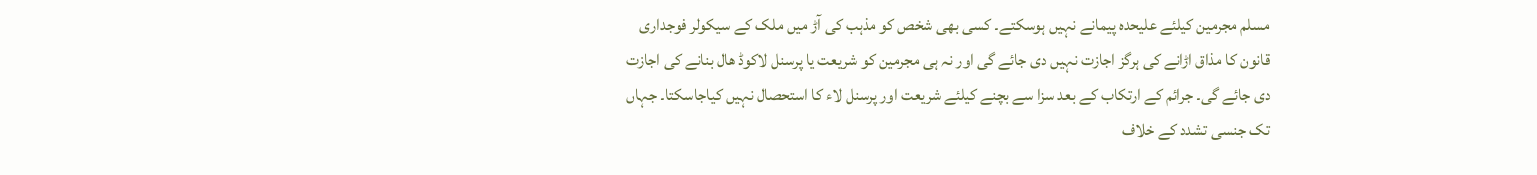مسلم مجرمین کیلئے علیحدہ پیمانے نہیں ہوسکتے۔ کسی بھی شخص کو مذہب کی آڑ میں ملک کے سیکولر فوجداری قانون کا مذاق اڑانے کی ہرگز اجازت نہیں دی جائے گی اور نہ ہی مجرمین کو شریعت یا پرسنل لاکوڈ ھال بنانے کی اجازت دی جائے گی۔ جرائم کے ارتکاب کے بعد سزا سے بچنے کیلئے شریعت اور پرسنل لاء کا استحصال نہیں کیاجاسکتا۔ جہاں تک جنسی تشدد کے خلاف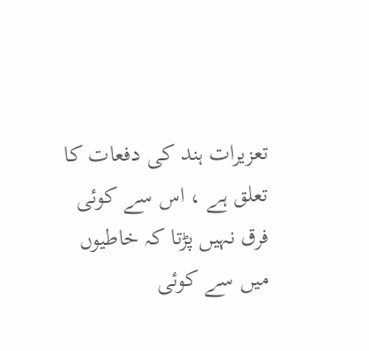تعزیرات ہند کی دفعات کا تعلق ہے ، اس سے کوئی فرق نہیں پڑتا کہ خاطیوں میں سے کوئی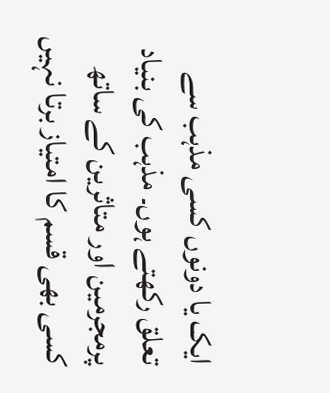ایک یا دونوں کسی مذہب سے تعلق رکھتے ہوں۔ مذہب کی بنیاد پرمجرمین اور متاثرین کے ساتھ کسی بھی قسم کا امتیاز برتا نہیں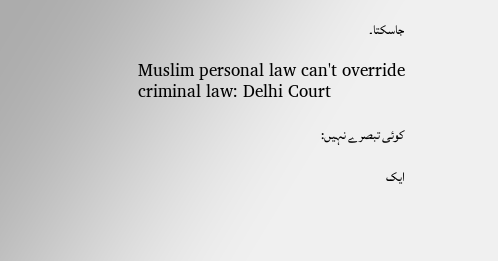جاسکتا۔

Muslim personal law can't override criminal law: Delhi Court

کوئی تبصرے نہیں:

ایک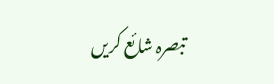تبصرہ شائع کریں